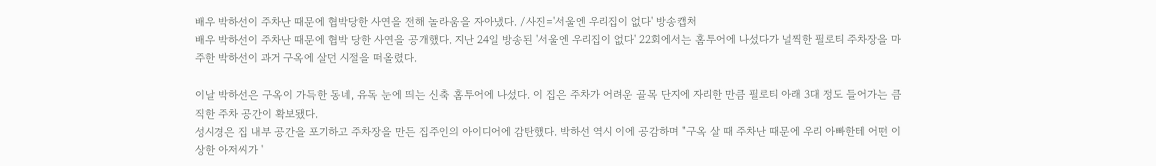배우 박하선이 주차난 때문에 협박당한 사연을 전해 놀라움을 자아냈다. /사진='서울엔 우리집이 없다' 방송캡처
배우 박하선이 주차난 때문에 협박 당한 사연을 공개했다. 지난 24일 방송된 '서울엔 우리집이 없다' 22회에서는 홈투어에 나섰다가 널찍한 필로티 주차장을 마주한 박하선이 과거 구옥에 살던 시절을 떠올렸다.

이날 박하선은 구옥이 가득한 동네, 유독 눈에 띄는 신축 홈투어에 나섰다. 이 집은 주차가 어려운 골목 단지에 자리한 만큼 필로티 아래 3대 정도 들어가는 큼직한 주차 공간이 확보됐다.
성시경은 집 내부 공간을 포기하고 주차장을 만든 집주인의 아이디어에 감탄했다. 박하선 역시 이에 공감하며 "구옥 살 때 주차난 때문에 우리 아빠한테 어떤 이상한 아저씨가 '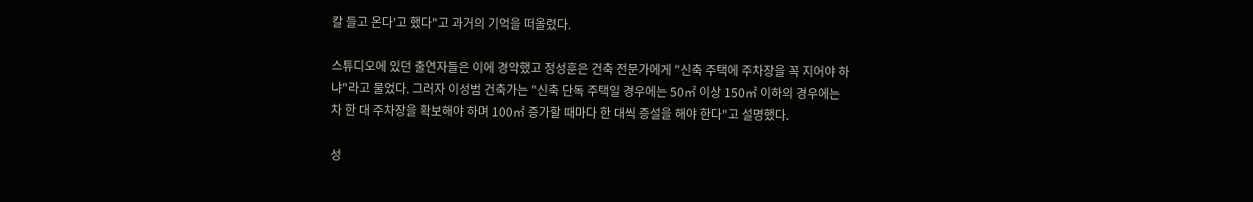칼 들고 온다'고 했다"고 과거의 기억을 떠올렸다.

스튜디오에 있던 출연자들은 이에 경악했고 정성훈은 건축 전문가에게 "신축 주택에 주차장을 꼭 지어야 하냐"라고 물었다. 그러자 이성범 건축가는 "신축 단독 주택일 경우에는 50㎡ 이상 150㎡ 이하의 경우에는 차 한 대 주차장을 확보해야 하며 100㎡ 증가할 때마다 한 대씩 증설을 해야 한다"고 설명했다.

성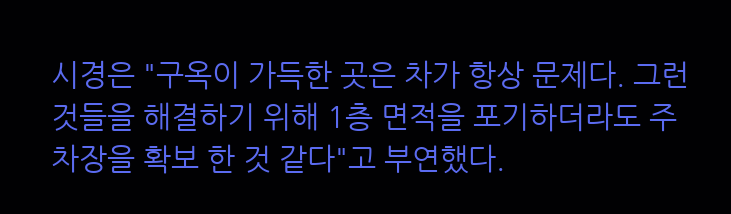시경은 "구옥이 가득한 곳은 차가 항상 문제다. 그런 것들을 해결하기 위해 1층 면적을 포기하더라도 주차장을 확보 한 것 같다"고 부연했다.